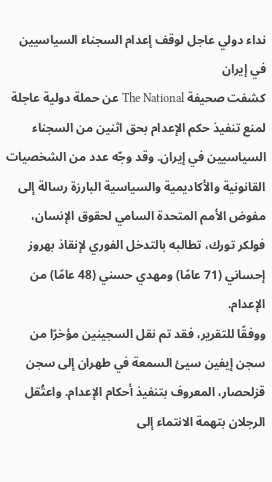نداء دولي عاجل لوقف إعدام السجناء السياسيين في إيران
كشفت صحيفة The National عن حملة دولية عاجلة لمنع تنفيذ حكم الإعدام بحق اثنين من السجناء السياسيين في إيران. وقد وجّه عدد من الشخصيات القانونية والأكاديمية والسياسية البارزة رسالة إلى مفوض الأمم المتحدة السامي لحقوق الإنسان، فولكر تورك، تطالبه بالتدخل الفوري لإنقاذ بهروز إحساني (71 عامًا) ومهدي حسني (48 عامًا) من الإعدام.
ووفقًا للتقرير، فقد تم نقل السجينين مؤخرًا من سجن إيفين سيئ السمعة في طهران إلى سجن قزلحصار، المعروف بتنفيذ أحكام الإعدام. واعتُقل الرجلان بتهمة الانتماء إلى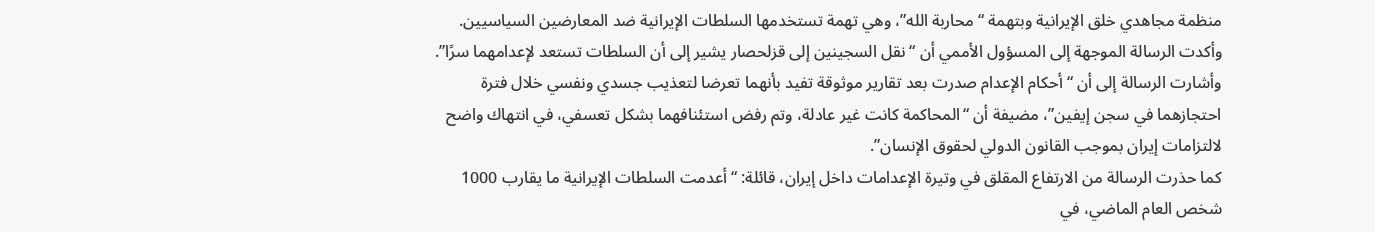منظمة مجاهدي خلق الإيرانية وبتهمة “محاربة الله”، وهي تهمة تستخدمها السلطات الإيرانية ضد المعارضين السياسيين. وأكدت الرسالة الموجهة إلى المسؤول الأممي أن “نقل السجينين إلى قزلحصار يشير إلى أن السلطات تستعد لإعدامهما سرًا”.
وأشارت الرسالة إلى أن “أحكام الإعدام صدرت بعد تقارير موثوقة تفيد بأنهما تعرضا لتعذيب جسدي ونفسي خلال فترة احتجازهما في سجن إيفين”، مضيفة أن “المحاكمة كانت غير عادلة، وتم رفض استئنافهما بشكل تعسفي، في انتهاك واضح لالتزامات إيران بموجب القانون الدولي لحقوق الإنسان”.
كما حذرت الرسالة من الارتفاع المقلق في وتيرة الإعدامات داخل إيران، قائلة: “أعدمت السلطات الإيرانية ما يقارب 1000 شخص العام الماضي، في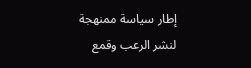إطار سياسة ممنهجة لنشر الرعب وقمع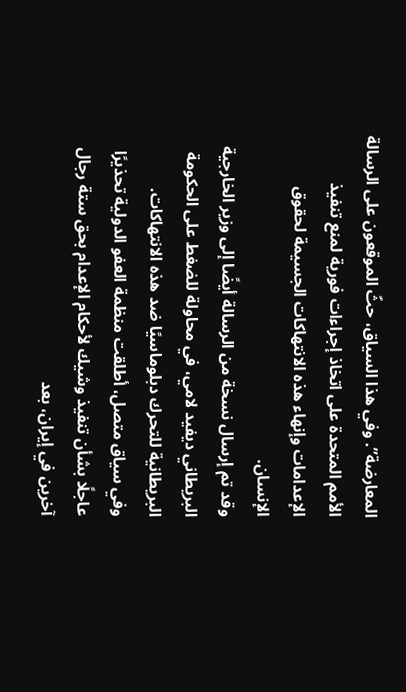المعارضة”. وفي هذا السياق، حثّ الموقعون على الرسالة الأمم المتحدة على اتخاذ إجراءات فورية لمنع تنفيذ الإعدامات وإنهاء هذه الانتهاكات الجسيمة لحقوق الإنسان.
وقد تم إرسال نسخة من الرسالة أيضًا إلى وزير الخارجية البريطاني ديفيد لامي، في محاولة للضغط على الحكومة البريطانية للتحرك دبلوماسيًا ضد هذه الانتهاكات.
وفي سياق متصل، أطلقت منظمة العفو الدولية تحذيرًا عاجلًا بشأن تنفيذ وشيك لأحكام الإعدام بحق ستة رجال آخرين في إيران، بعد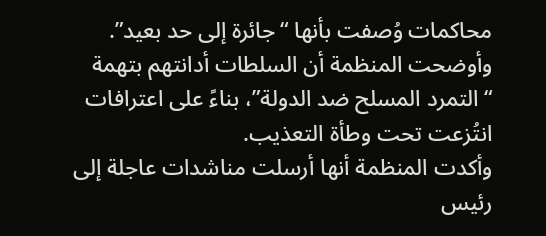محاكمات وُصفت بأنها “جائرة إلى حد بعيد”. وأوضحت المنظمة أن السلطات أدانتهم بتهمة “التمرد المسلح ضد الدولة”، بناءً على اعترافات انتُزعت تحت وطأة التعذيب.
وأكدت المنظمة أنها أرسلت مناشدات عاجلة إلى رئيس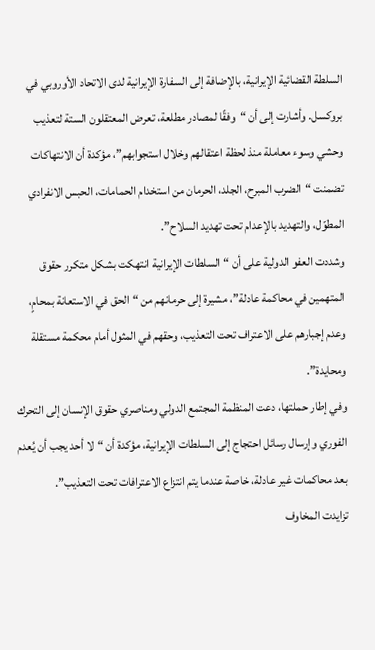السلطة القضائية الإيرانية، بالإضافة إلى السفارة الإيرانية لدى الاتحاد الأوروبي في بروكسل. وأشارت إلى أن “وفقًا لمصادر مطلعة، تعرض المعتقلون الستة لتعذيب وحشي وسوء معاملة منذ لحظة اعتقالهم وخلال استجوابهم”، مؤكدة أن الانتهاكات تضمنت “الضرب المبرح، الجلد، الحرمان من استخدام الحمامات، الحبس الانفرادي المطوّل، والتهديد بالإعدام تحت تهديد السلاح”.
وشددت العفو الدولية على أن “السلطات الإيرانية انتهكت بشكل متكرر حقوق المتهمين في محاكمة عادلة”، مشيرة إلى حرمانهم من “الحق في الاستعانة بمحامٍ، وعدم إجبارهم على الاعتراف تحت التعذيب، وحقهم في المثول أمام محكمة مستقلة ومحايدة”.
وفي إطار حملتها، دعت المنظمة المجتمع الدولي ومناصري حقوق الإنسان إلى التحرك الفوري وإرسال رسائل احتجاج إلى السلطات الإيرانية، مؤكدة أن “لا أحد يجب أن يُعدم بعد محاكمات غير عادلة، خاصة عندما يتم انتزاع الاعترافات تحت التعذيب”.
تزايدت المخاوف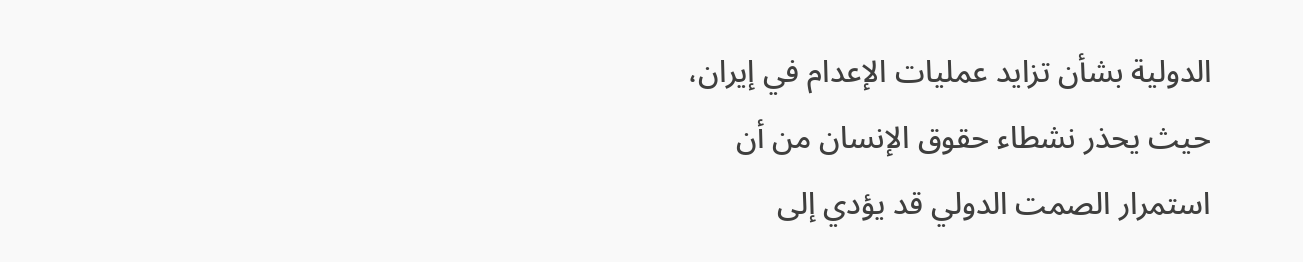الدولية بشأن تزايد عمليات الإعدام في إيران، حيث يحذر نشطاء حقوق الإنسان من أن استمرار الصمت الدولي قد يؤدي إلى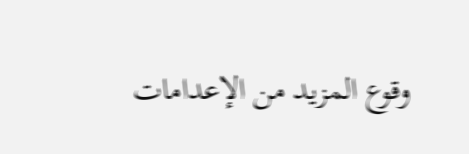وقوع المزيد من الإعدامات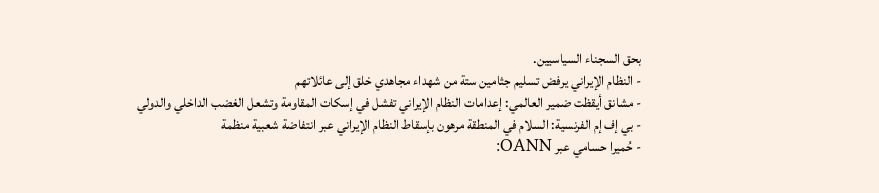بحق السجناء السياسيين.
- النظام الإيراني يرفض تسليم جثامين ستة من شهداء مجاهدي خلق إلى عائلاتهم
- مشانق أيقظت ضمير العالمي: إعدامات النظام الإيراني تفشل في إسكات المقاومة وتشعل الغضب الداخلي والدولي
- بي إف إم الفرنسية: السلام في المنطقة مرهون بإسقاط النظام الإيراني عبر انتفاضة شعبية منظمة
- حُميرا حسامي عبر OANN: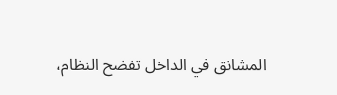المشانق في الداخل تفضح النظام،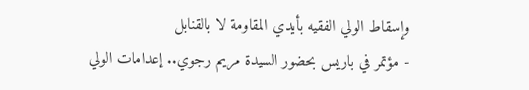وإسقاط الولي الفقيه بأيدي المقاومة لا بالقنابل
- مؤتمر في باريس بحضور السيدة مريم رجوي.. إعدامات الولي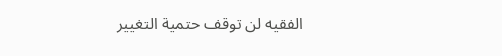الفقيه لن توقف حتمية التغيير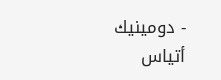- دومينيك أتياس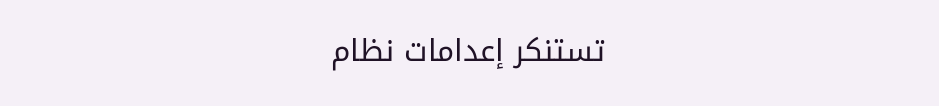تستنكر إعدامات نظام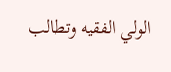الولي الفقيه وتطالب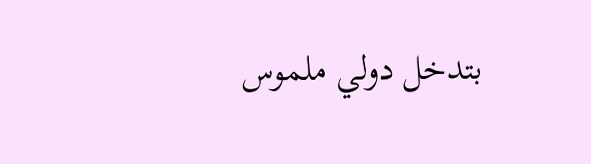بتدخل دولي ملموس